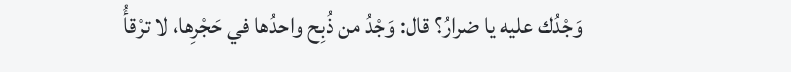وَجْدُك عليه يا ضرارُ؟ قال: وَجْدُ من ذُبِح واحدُها في حَجْرِها، لا ترْقأُ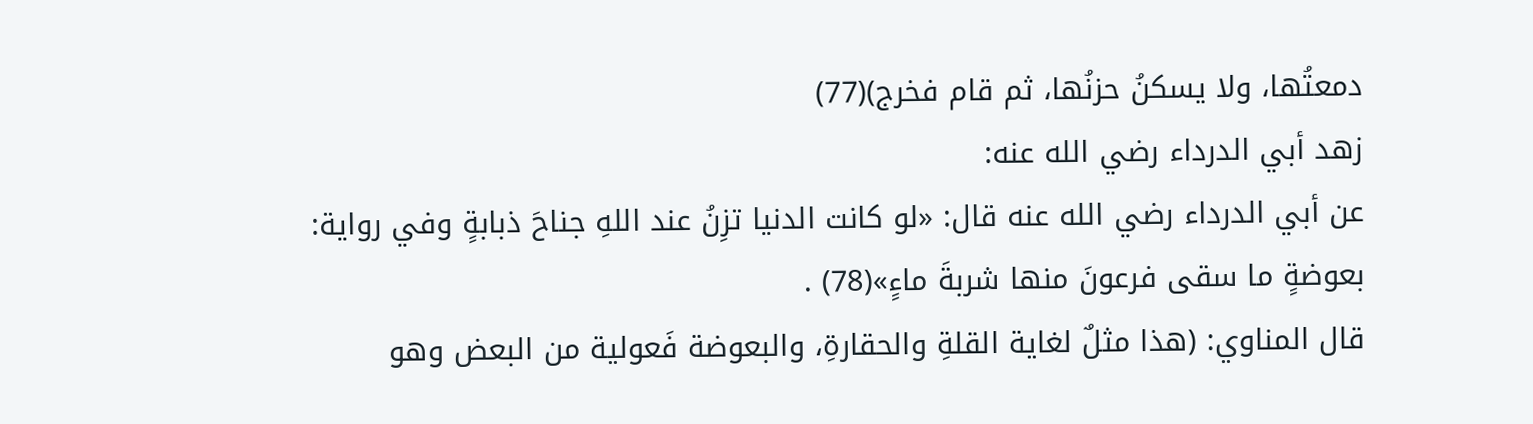دمعتُها، ولا يسكنُ حزنُها، ثم قام فخرج)(77)
زهد أبي الدرداء رضي الله عنه:
عن أبي الدرداء رضي الله عنه قال: «لو كانت الدنيا تزِنُ عند اللهِ جناحَ ذبابةٍ وفي رواية: بعوضةٍ ما سقى فرعونَ منها شربةَ ماءٍ»(78) .
قال المناوي: (هذا مثلٌ لغاية القلةِ والحقارةِ، والبعوضة فَعولية من البعض وهو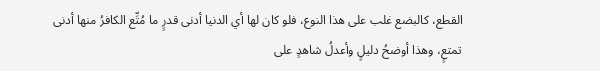القطع، كالبضع غلب على هذا النوع، فلو كان لها أي الدنيا أدنى قدرٍ ما مُتِّع الكافرُ منها أدنى تمتعٍ، وهذا أوضحُ دليلٍ وأعدلُ شاهدٍ على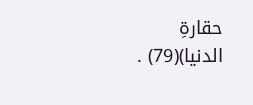حقارةِ الدنيا)(79) .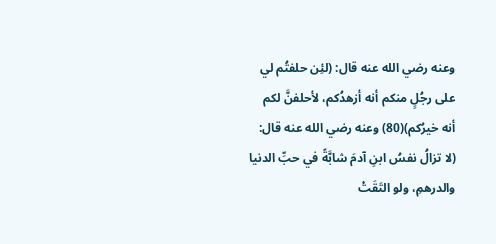وعنه رضي الله عنه قال: (لئِن حلفتُم لي على رجُلٍ منكم أنه أزهدُكم، لأحلفنَّ لكم أنه خيرُكم)(80) وعنه رضي الله عنه قال: (لا تزالُ نفسُ ابنِ آدمَ شابَّةً في حبِّ الدنيا والدرهمِ، ولو التَقَتْ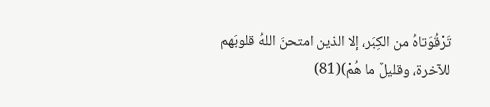تَرْقُوَتاهُ من الكِبَر، إلا الذين امتحنَ اللهُ قلوبَهم للآخرة، وقليلٌ ما هُمْ)(81)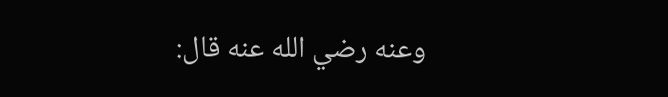وعنه رضي الله عنه قال: